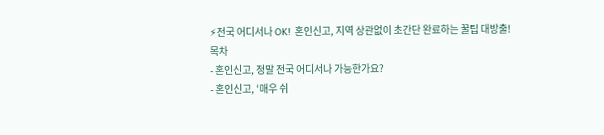⚡전국 어디서나 OK! 혼인신고, 지역 상관없이 초간단 완료하는 꿀팁 대방출!
목차
- 혼인신고, 정말 전국 어디서나 가능한가요?
- 혼인신고, ‘매우 쉬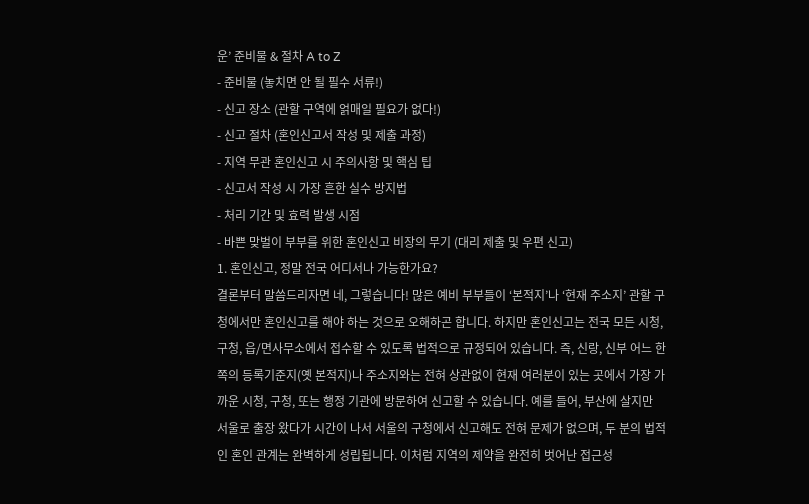운’ 준비물 & 절차 A to Z
- 준비물 (놓치면 안 될 필수 서류!)
- 신고 장소 (관할 구역에 얽매일 필요가 없다!)
- 신고 절차 (혼인신고서 작성 및 제출 과정)
- 지역 무관 혼인신고 시 주의사항 및 핵심 팁
- 신고서 작성 시 가장 흔한 실수 방지법
- 처리 기간 및 효력 발생 시점
- 바쁜 맞벌이 부부를 위한 혼인신고 비장의 무기 (대리 제출 및 우편 신고)
1. 혼인신고, 정말 전국 어디서나 가능한가요?
결론부터 말씀드리자면 네, 그렇습니다! 많은 예비 부부들이 ‘본적지’나 ‘현재 주소지’ 관할 구청에서만 혼인신고를 해야 하는 것으로 오해하곤 합니다. 하지만 혼인신고는 전국 모든 시청, 구청, 읍/면사무소에서 접수할 수 있도록 법적으로 규정되어 있습니다. 즉, 신랑, 신부 어느 한 쪽의 등록기준지(옛 본적지)나 주소지와는 전혀 상관없이 현재 여러분이 있는 곳에서 가장 가까운 시청, 구청, 또는 행정 기관에 방문하여 신고할 수 있습니다. 예를 들어, 부산에 살지만 서울로 출장 왔다가 시간이 나서 서울의 구청에서 신고해도 전혀 문제가 없으며, 두 분의 법적인 혼인 관계는 완벽하게 성립됩니다. 이처럼 지역의 제약을 완전히 벗어난 접근성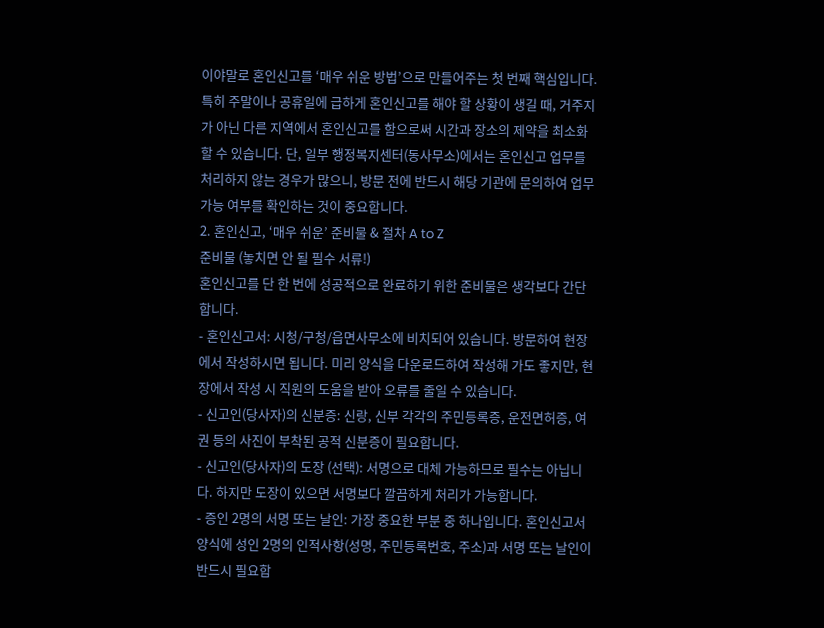이야말로 혼인신고를 ‘매우 쉬운 방법’으로 만들어주는 첫 번째 핵심입니다. 특히 주말이나 공휴일에 급하게 혼인신고를 해야 할 상황이 생길 때, 거주지가 아닌 다른 지역에서 혼인신고를 함으로써 시간과 장소의 제약을 최소화할 수 있습니다. 단, 일부 행정복지센터(동사무소)에서는 혼인신고 업무를 처리하지 않는 경우가 많으니, 방문 전에 반드시 해당 기관에 문의하여 업무 가능 여부를 확인하는 것이 중요합니다.
2. 혼인신고, ‘매우 쉬운’ 준비물 & 절차 A to Z
준비물 (놓치면 안 될 필수 서류!)
혼인신고를 단 한 번에 성공적으로 완료하기 위한 준비물은 생각보다 간단합니다.
- 혼인신고서: 시청/구청/읍면사무소에 비치되어 있습니다. 방문하여 현장에서 작성하시면 됩니다. 미리 양식을 다운로드하여 작성해 가도 좋지만, 현장에서 작성 시 직원의 도움을 받아 오류를 줄일 수 있습니다.
- 신고인(당사자)의 신분증: 신랑, 신부 각각의 주민등록증, 운전면허증, 여권 등의 사진이 부착된 공적 신분증이 필요합니다.
- 신고인(당사자)의 도장 (선택): 서명으로 대체 가능하므로 필수는 아닙니다. 하지만 도장이 있으면 서명보다 깔끔하게 처리가 가능합니다.
- 증인 2명의 서명 또는 날인: 가장 중요한 부분 중 하나입니다. 혼인신고서 양식에 성인 2명의 인적사항(성명, 주민등록번호, 주소)과 서명 또는 날인이 반드시 필요합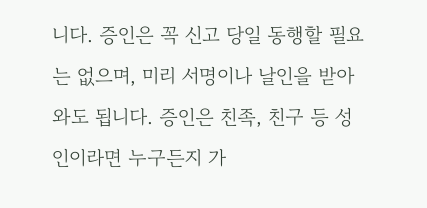니다. 증인은 꼭 신고 당일 동행할 필요는 없으며, 미리 서명이나 날인을 받아와도 됩니다. 증인은 친족, 친구 등 성인이라면 누구든지 가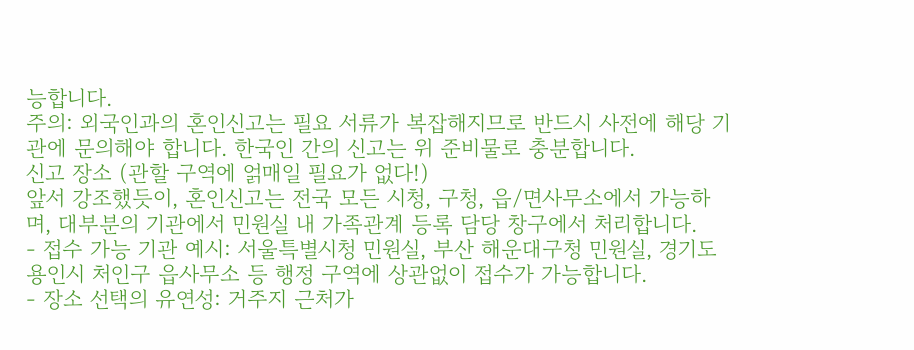능합니다.
주의: 외국인과의 혼인신고는 필요 서류가 복잡해지므로 반드시 사전에 해당 기관에 문의해야 합니다. 한국인 간의 신고는 위 준비물로 충분합니다.
신고 장소 (관할 구역에 얽매일 필요가 없다!)
앞서 강조했듯이, 혼인신고는 전국 모든 시청, 구청, 읍/면사무소에서 가능하며, 대부분의 기관에서 민원실 내 가족관계 등록 담당 창구에서 처리합니다.
- 접수 가능 기관 예시: 서울특별시청 민원실, 부산 해운대구청 민원실, 경기도 용인시 처인구 읍사무소 등 행정 구역에 상관없이 접수가 가능합니다.
- 장소 선택의 유연성: 거주지 근처가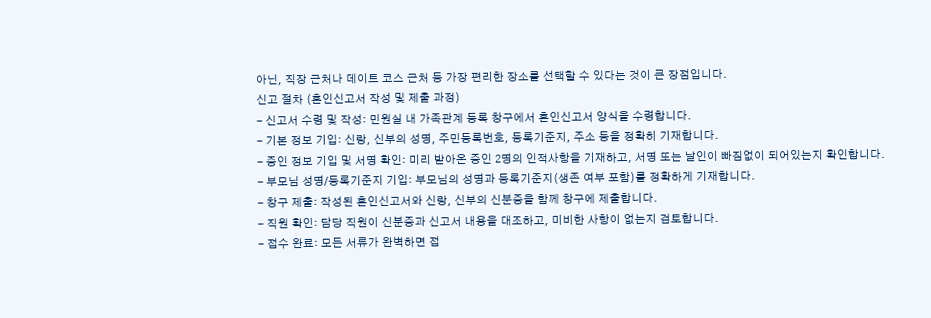아닌, 직장 근처나 데이트 코스 근처 등 가장 편리한 장소를 선택할 수 있다는 것이 큰 장점입니다.
신고 절차 (혼인신고서 작성 및 제출 과정)
- 신고서 수령 및 작성: 민원실 내 가족관계 등록 창구에서 혼인신고서 양식을 수령합니다.
- 기본 정보 기입: 신랑, 신부의 성명, 주민등록번호, 등록기준지, 주소 등을 정확히 기재합니다.
- 증인 정보 기입 및 서명 확인: 미리 받아온 증인 2명의 인적사항을 기재하고, 서명 또는 날인이 빠짐없이 되어있는지 확인합니다.
- 부모님 성명/등록기준지 기입: 부모님의 성명과 등록기준지(생존 여부 포함)를 정확하게 기재합니다.
- 창구 제출: 작성된 혼인신고서와 신랑, 신부의 신분증을 함께 창구에 제출합니다.
- 직원 확인: 담당 직원이 신분증과 신고서 내용을 대조하고, 미비한 사항이 없는지 검토합니다.
- 접수 완료: 모든 서류가 완벽하면 접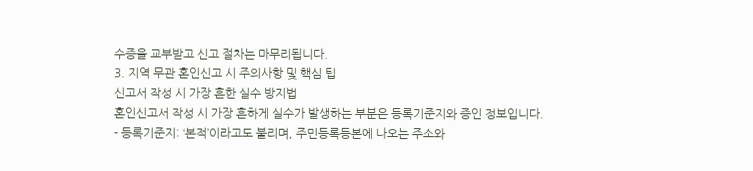수증을 교부받고 신고 절차는 마무리됩니다.
3. 지역 무관 혼인신고 시 주의사항 및 핵심 팁
신고서 작성 시 가장 흔한 실수 방지법
혼인신고서 작성 시 가장 흔하게 실수가 발생하는 부분은 등록기준지와 증인 정보입니다.
- 등록기준지: ‘본적’이라고도 불리며, 주민등록등본에 나오는 주소와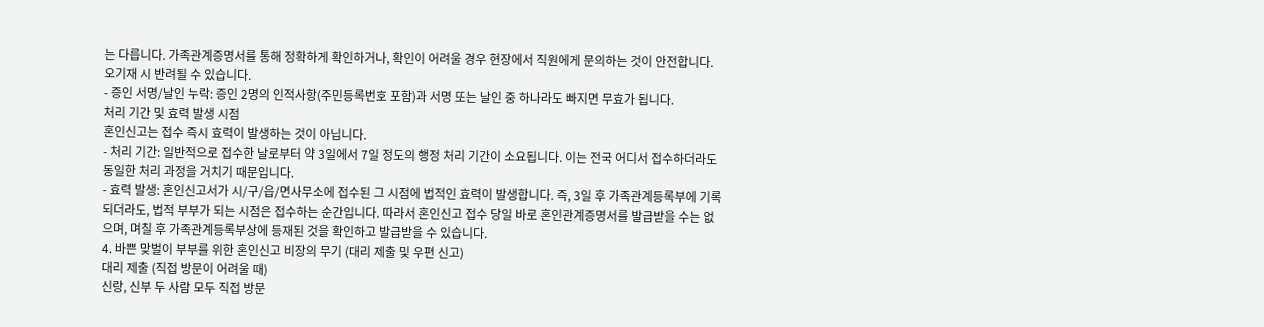는 다릅니다. 가족관계증명서를 통해 정확하게 확인하거나, 확인이 어려울 경우 현장에서 직원에게 문의하는 것이 안전합니다. 오기재 시 반려될 수 있습니다.
- 증인 서명/날인 누락: 증인 2명의 인적사항(주민등록번호 포함)과 서명 또는 날인 중 하나라도 빠지면 무효가 됩니다.
처리 기간 및 효력 발생 시점
혼인신고는 접수 즉시 효력이 발생하는 것이 아닙니다.
- 처리 기간: 일반적으로 접수한 날로부터 약 3일에서 7일 정도의 행정 처리 기간이 소요됩니다. 이는 전국 어디서 접수하더라도 동일한 처리 과정을 거치기 때문입니다.
- 효력 발생: 혼인신고서가 시/구/읍/면사무소에 접수된 그 시점에 법적인 효력이 발생합니다. 즉, 3일 후 가족관계등록부에 기록되더라도, 법적 부부가 되는 시점은 접수하는 순간입니다. 따라서 혼인신고 접수 당일 바로 혼인관계증명서를 발급받을 수는 없으며, 며칠 후 가족관계등록부상에 등재된 것을 확인하고 발급받을 수 있습니다.
4. 바쁜 맞벌이 부부를 위한 혼인신고 비장의 무기 (대리 제출 및 우편 신고)
대리 제출 (직접 방문이 어려울 때)
신랑, 신부 두 사람 모두 직접 방문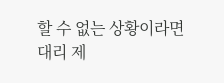할 수 없는 상황이라면 대리 제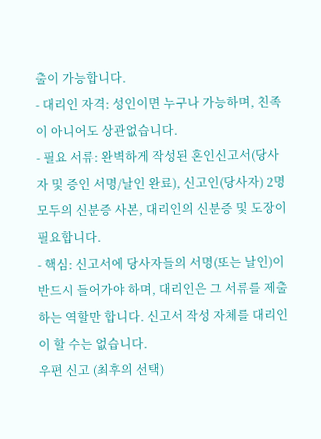출이 가능합니다.
- 대리인 자격: 성인이면 누구나 가능하며, 친족이 아니어도 상관없습니다.
- 필요 서류: 완벽하게 작성된 혼인신고서(당사자 및 증인 서명/날인 완료), 신고인(당사자) 2명 모두의 신분증 사본, 대리인의 신분증 및 도장이 필요합니다.
- 핵심: 신고서에 당사자들의 서명(또는 날인)이 반드시 들어가야 하며, 대리인은 그 서류를 제출하는 역할만 합니다. 신고서 작성 자체를 대리인이 할 수는 없습니다.
우편 신고 (최후의 선택)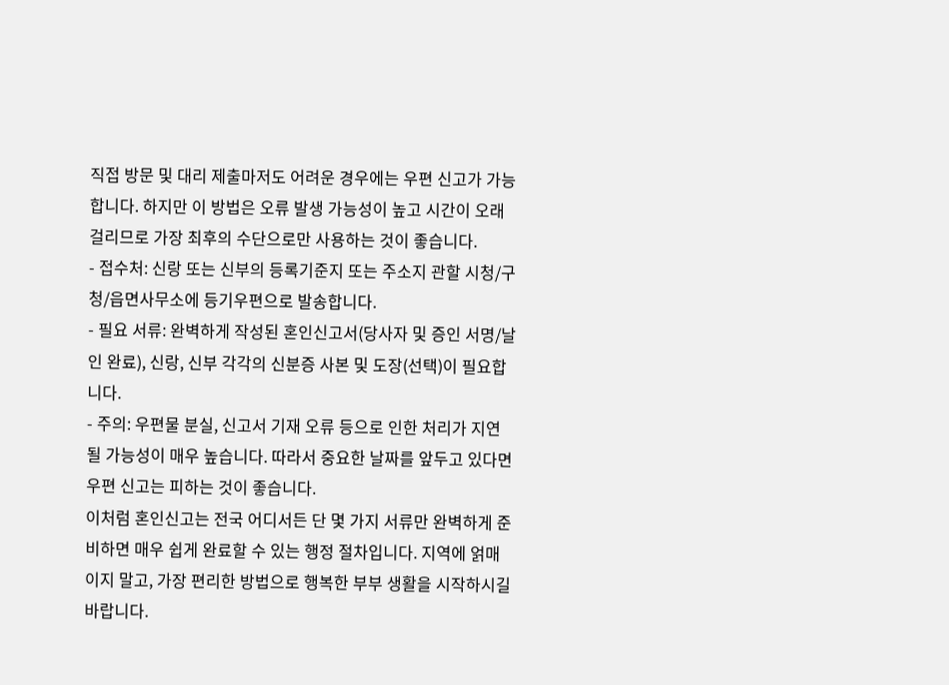직접 방문 및 대리 제출마저도 어려운 경우에는 우편 신고가 가능합니다. 하지만 이 방법은 오류 발생 가능성이 높고 시간이 오래 걸리므로 가장 최후의 수단으로만 사용하는 것이 좋습니다.
- 접수처: 신랑 또는 신부의 등록기준지 또는 주소지 관할 시청/구청/읍면사무소에 등기우편으로 발송합니다.
- 필요 서류: 완벽하게 작성된 혼인신고서(당사자 및 증인 서명/날인 완료), 신랑, 신부 각각의 신분증 사본 및 도장(선택)이 필요합니다.
- 주의: 우편물 분실, 신고서 기재 오류 등으로 인한 처리가 지연될 가능성이 매우 높습니다. 따라서 중요한 날짜를 앞두고 있다면 우편 신고는 피하는 것이 좋습니다.
이처럼 혼인신고는 전국 어디서든 단 몇 가지 서류만 완벽하게 준비하면 매우 쉽게 완료할 수 있는 행정 절차입니다. 지역에 얽매이지 말고, 가장 편리한 방법으로 행복한 부부 생활을 시작하시길 바랍니다.